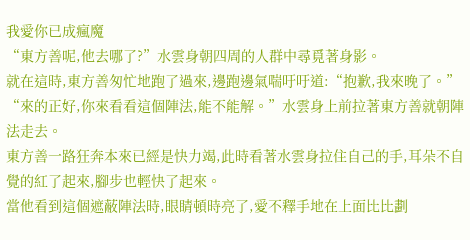我愛你已成瘋魔
“東方善呢,他去哪了?”水雲身朝四周的人群中尋覓著身影。
就在這時,東方善匆忙地跑了過來,邊跑邊氣喘吁吁道:“抱歉,我來晚了。”
“來的正好,你來看看這個陣法,能不能解。”水雲身上前拉著東方善就朝陣法走去。
東方善一路狂奔本來已經是快力竭,此時看著水雲身拉住自己的手,耳朵不自覺的紅了起來,腳步也輕快了起來。
當他看到這個遮蔽陣法時,眼睛頓時亮了,愛不釋手地在上面比比劃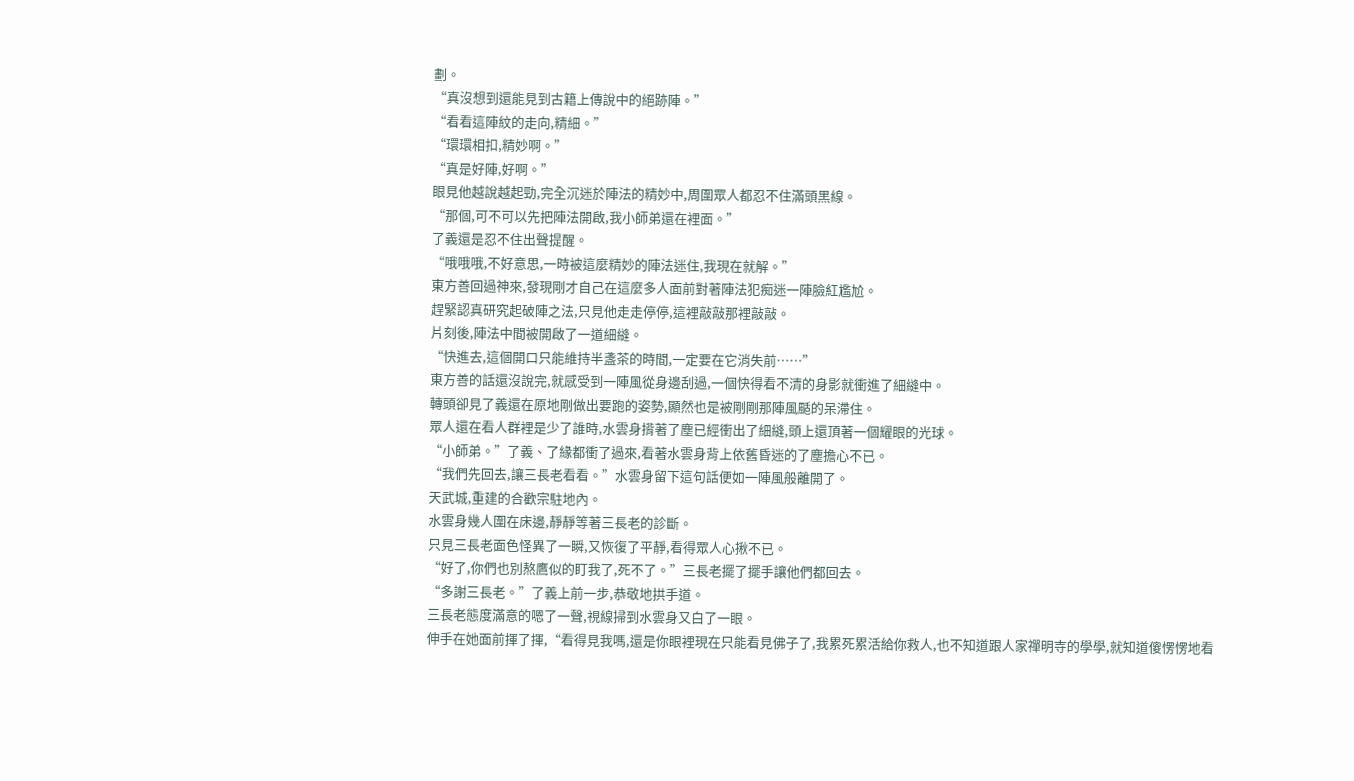劃。
“真沒想到還能見到古籍上傳說中的絕跡陣。”
“看看這陣紋的走向,精細。”
“環環相扣,精妙啊。”
“真是好陣,好啊。”
眼見他越說越起勁,完全沉迷於陣法的精妙中,周圍眾人都忍不住滿頭黑線。
“那個,可不可以先把陣法開啟,我小師弟還在裡面。”
了義還是忍不住出聲提醒。
“哦哦哦,不好意思,一時被這麼精妙的陣法迷住,我現在就解。”
東方善回過神來,發現剛才自己在這麼多人面前對著陣法犯痴迷一陣臉紅尷尬。
趕緊認真研究起破陣之法,只見他走走停停,這裡敲敲那裡敲敲。
片刻後,陣法中間被開啟了一道細縫。
“快進去,這個開口只能維持半盞茶的時間,一定要在它消失前……”
東方善的話還沒說完,就感受到一陣風從身邊刮過,一個快得看不清的身影就衝進了細縫中。
轉頭卻見了義還在原地剛做出要跑的姿勢,顯然也是被剛剛那陣風颳的呆滯住。
眾人還在看人群裡是少了誰時,水雲身揹著了塵已經衝出了細縫,頭上還頂著一個耀眼的光球。
“小師弟。”了義、了緣都衝了過來,看著水雲身背上依舊昏迷的了塵擔心不已。
“我們先回去,讓三長老看看。”水雲身留下這句話便如一陣風般離開了。
天武城,重建的合歡宗駐地內。
水雲身幾人圍在床邊,靜靜等著三長老的診斷。
只見三長老面色怪異了一瞬,又恢復了平靜,看得眾人心揪不已。
“好了,你們也別熬鷹似的盯我了,死不了。”三長老擺了擺手讓他們都回去。
“多謝三長老。”了義上前一步,恭敬地拱手道。
三長老態度滿意的嗯了一聲,視線掃到水雲身又白了一眼。
伸手在她面前揮了揮,“看得見我嗎,還是你眼裡現在只能看見佛子了,我累死累活給你救人,也不知道跟人家禪明寺的學學,就知道傻愣愣地看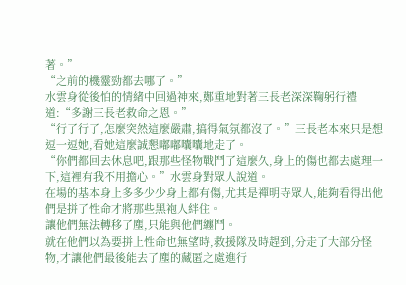著。”
“之前的機靈勁都去哪了。”
水雲身從後怕的情緒中回過神來,鄭重地對著三長老深深鞠躬行禮道:“多謝三長老救命之恩。”
“行了行了,怎麼突然這麼嚴肅,搞得氣氛都沒了。”三長老本來只是想逗一逗她,看她這麼誠懇嘟嘟囔囔地走了。
“你們都回去休息吧,跟那些怪物戰鬥了這麼久,身上的傷也都去處理一下,這裡有我不用擔心。”水雲身對眾人說道。
在場的基本身上多多少少身上都有傷,尤其是禪明寺眾人,能夠看得出他們是拼了性命才將那些黑袍人絆住。
讓他們無法轉移了塵,只能與他們纏鬥。
就在他們以為要拼上性命也無望時,救援隊及時趕到,分走了大部分怪物,才讓他們最後能去了塵的藏匿之處進行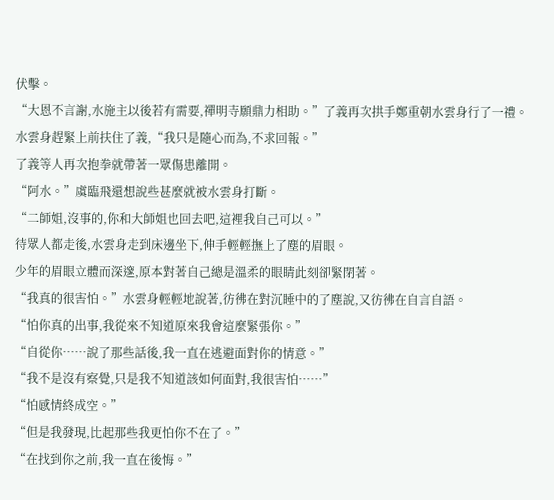伏擊。
“大恩不言謝,水施主以後若有需要,禪明寺願鼎力相助。”了義再次拱手鄭重朝水雲身行了一禮。
水雲身趕緊上前扶住了義,“我只是隨心而為,不求回報。”
了義等人再次抱拳就帶著一眾傷患離開。
“阿水。”虞臨飛還想說些甚麼就被水雲身打斷。
“二師姐,沒事的,你和大師姐也回去吧,這裡我自己可以。”
待眾人都走後,水雲身走到床邊坐下,伸手輕輕撫上了塵的眉眼。
少年的眉眼立體而深邃,原本對著自己總是溫柔的眼睛此刻卻緊閉著。
“我真的很害怕。”水雲身輕輕地說著,彷彿在對沉睡中的了塵說,又彷彿在自言自語。
“怕你真的出事,我從來不知道原來我會這麼緊張你。”
“自從你……說了那些話後,我一直在逃避面對你的情意。”
“我不是沒有察覺,只是我不知道該如何面對,我很害怕……”
“怕感情終成空。”
“但是我發現,比起那些我更怕你不在了。”
“在找到你之前,我一直在後悔。”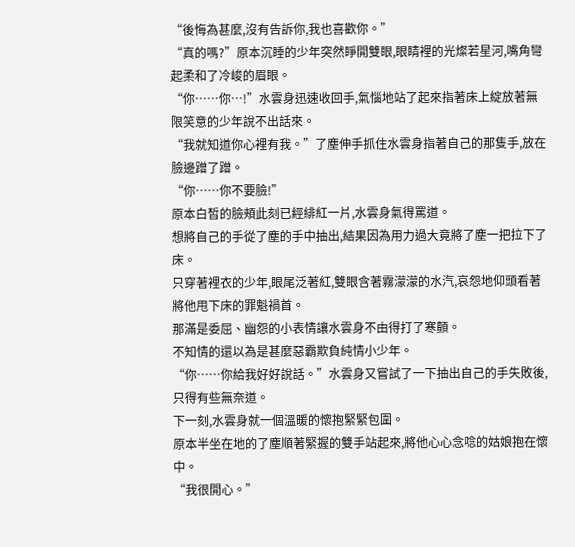“後悔為甚麼,沒有告訴你,我也喜歡你。”
“真的嗎?”原本沉睡的少年突然睜開雙眼,眼睛裡的光燦若星河,嘴角彎起柔和了冷峻的眉眼。
“你……你…!”水雲身迅速收回手,氣惱地站了起來指著床上綻放著無限笑意的少年說不出話來。
“我就知道你心裡有我。”了塵伸手抓住水雲身指著自己的那隻手,放在臉邊蹭了蹭。
“你……你不要臉!”
原本白皙的臉頰此刻已經緋紅一片,水雲身氣得罵道。
想將自己的手從了塵的手中抽出,結果因為用力過大竟將了塵一把拉下了床。
只穿著裡衣的少年,眼尾泛著紅,雙眼含著霧濛濛的水汽,哀怨地仰頭看著將他甩下床的罪魁禍首。
那滿是委屈、幽怨的小表情讓水雲身不由得打了寒顫。
不知情的還以為是甚麼惡霸欺負純情小少年。
“你……你給我好好說話。”水雲身又嘗試了一下抽出自己的手失敗後,只得有些無奈道。
下一刻,水雲身就一個溫暖的懷抱緊緊包圍。
原本半坐在地的了塵順著緊握的雙手站起來,將他心心念唸的姑娘抱在懷中。
“我很開心。”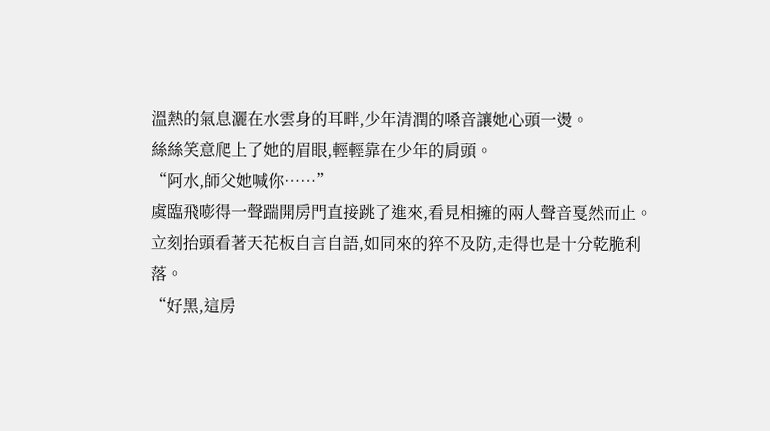溫熱的氣息灑在水雲身的耳畔,少年清潤的嗓音讓她心頭一燙。
絲絲笑意爬上了她的眉眼,輕輕靠在少年的肩頭。
“阿水,師父她喊你……”
虞臨飛嘭得一聲踹開房門直接跳了進來,看見相擁的兩人聲音戛然而止。
立刻抬頭看著天花板自言自語,如同來的猝不及防,走得也是十分乾脆利落。
“好黑,這房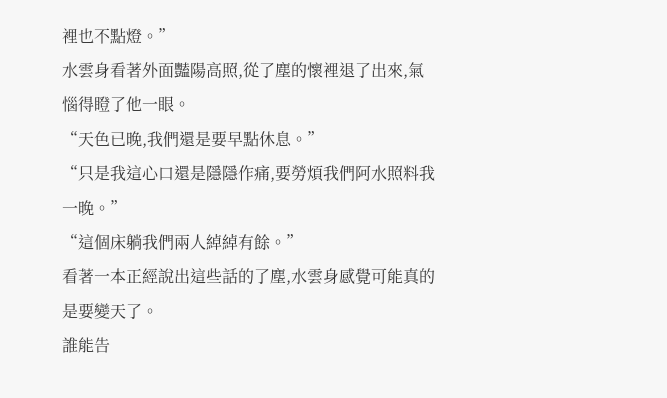裡也不點燈。”
水雲身看著外面豔陽高照,從了塵的懷裡退了出來,氣惱得瞪了他一眼。
“天色已晚,我們還是要早點休息。”
“只是我這心口還是隱隱作痛,要勞煩我們阿水照料我一晚。”
“這個床躺我們兩人綽綽有餘。”
看著一本正經說出這些話的了塵,水雲身感覺可能真的是要變天了。
誰能告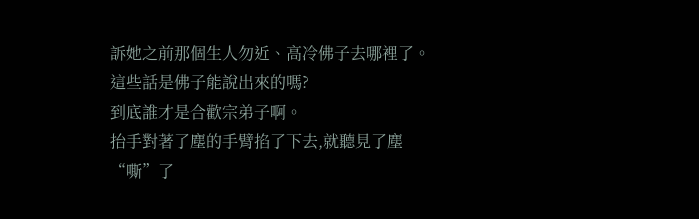訴她之前那個生人勿近、高冷佛子去哪裡了。
這些話是佛子能說出來的嗎?
到底誰才是合歡宗弟子啊。
抬手對著了塵的手臂掐了下去,就聽見了塵“嘶”了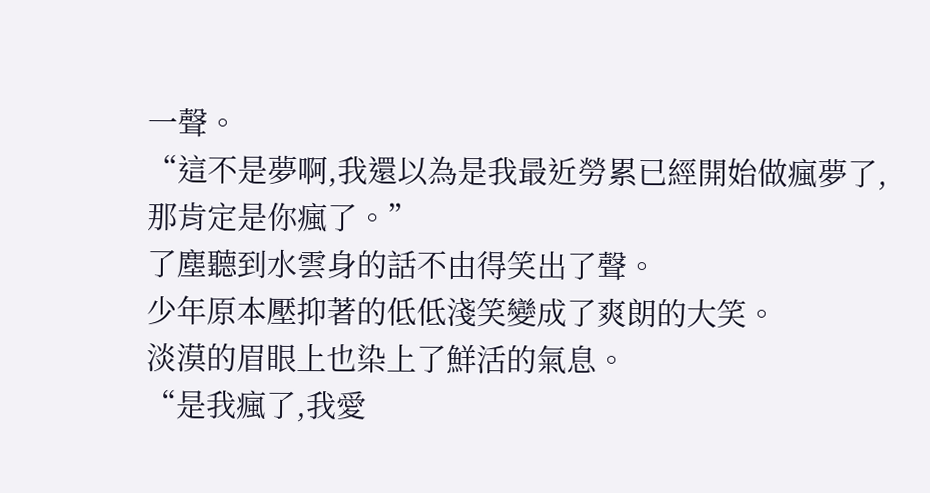一聲。
“這不是夢啊,我還以為是我最近勞累已經開始做瘋夢了,那肯定是你瘋了。”
了塵聽到水雲身的話不由得笑出了聲。
少年原本壓抑著的低低淺笑變成了爽朗的大笑。
淡漠的眉眼上也染上了鮮活的氣息。
“是我瘋了,我愛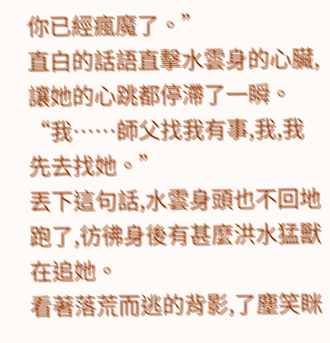你已經瘋魔了。”
直白的話語直擊水雲身的心臟,讓她的心跳都停滯了一瞬。
“我……師父找我有事,我,我先去找她。”
丟下這句話,水雲身頭也不回地跑了,彷彿身後有甚麼洪水猛獸在追她。
看著落荒而逃的背影,了塵笑眯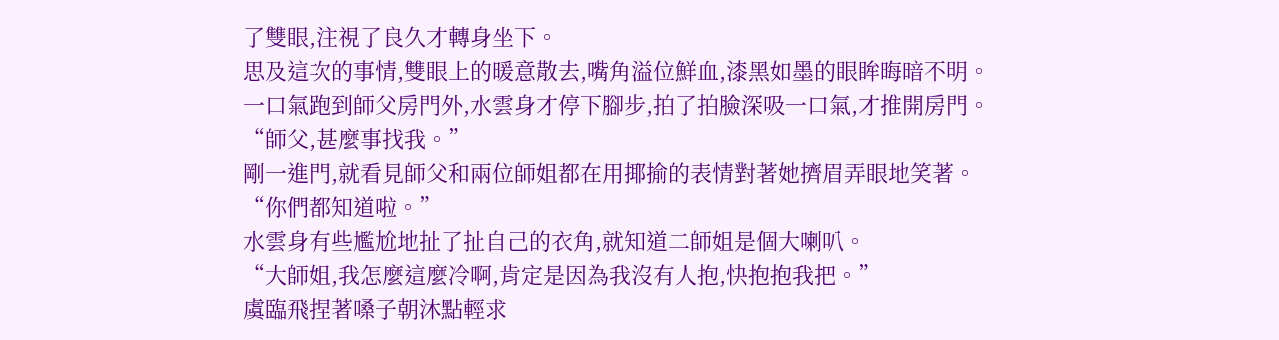了雙眼,注視了良久才轉身坐下。
思及這次的事情,雙眼上的暖意散去,嘴角溢位鮮血,漆黑如墨的眼眸晦暗不明。
一口氣跑到師父房門外,水雲身才停下腳步,拍了拍臉深吸一口氣,才推開房門。
“師父,甚麼事找我。”
剛一進門,就看見師父和兩位師姐都在用揶揄的表情對著她擠眉弄眼地笑著。
“你們都知道啦。”
水雲身有些尷尬地扯了扯自己的衣角,就知道二師姐是個大喇叭。
“大師姐,我怎麼這麼冷啊,肯定是因為我沒有人抱,快抱抱我把。”
虞臨飛捏著嗓子朝沐點輕求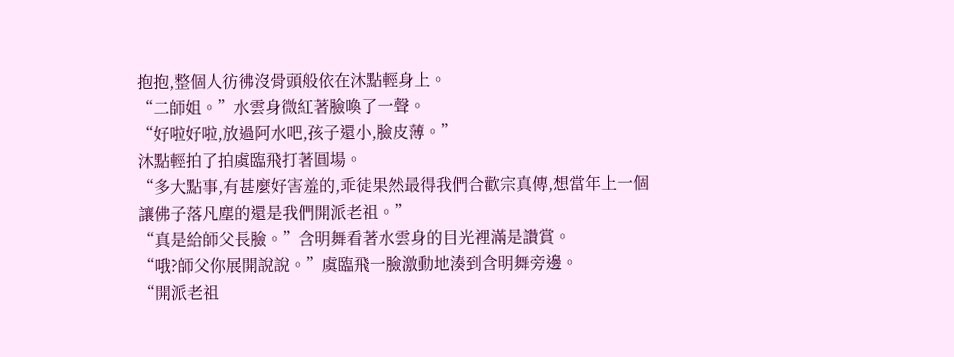抱抱,整個人彷彿沒骨頭般依在沐點輕身上。
“二師姐。”水雲身微紅著臉喚了一聲。
“好啦好啦,放過阿水吧,孩子還小,臉皮薄。”
沐點輕拍了拍虞臨飛打著圓場。
“多大點事,有甚麼好害羞的,乖徒果然最得我們合歡宗真傳,想當年上一個讓佛子落凡塵的還是我們開派老祖。”
“真是給師父長臉。”含明舞看著水雲身的目光裡滿是讚賞。
“哦?師父你展開說說。”虞臨飛一臉激動地湊到含明舞旁邊。
“開派老祖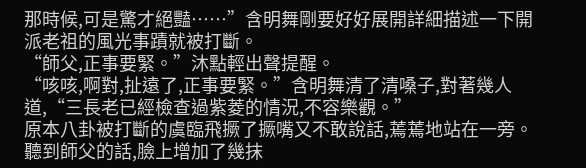那時候,可是驚才絕豔……”含明舞剛要好好展開詳細描述一下開派老祖的風光事蹟就被打斷。
“師父,正事要緊。”沐點輕出聲提醒。
“咳咳,啊對,扯遠了,正事要緊。”含明舞清了清嗓子,對著幾人道,“三長老已經檢查過紫菱的情況,不容樂觀。”
原本八卦被打斷的虞臨飛撅了撅嘴又不敢說話,蔫蔫地站在一旁。
聽到師父的話,臉上增加了幾抹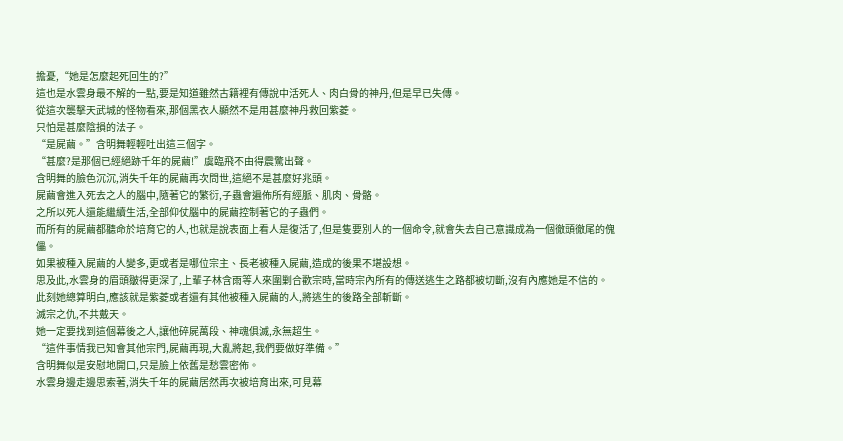擔憂,“她是怎麼起死回生的?”
這也是水雲身最不解的一點,要是知道雖然古籍裡有傳說中活死人、肉白骨的神丹,但是早已失傳。
從這次襲擊天武城的怪物看來,那個黑衣人顯然不是用甚麼神丹救回紫菱。
只怕是甚麼陰損的法子。
“是屍繭。”含明舞輕輕吐出這三個字。
“甚麼?是那個已經絕跡千年的屍繭!”虞臨飛不由得震驚出聲。
含明舞的臉色沉沉,消失千年的屍繭再次問世,這絕不是甚麼好兆頭。
屍繭會進入死去之人的腦中,隨著它的繁衍,子蟲會遍佈所有經脈、肌肉、骨骼。
之所以死人還能繼續生活,全部仰仗腦中的屍繭控制著它的子蟲們。
而所有的屍繭都聽命於培育它的人,也就是說表面上看人是復活了,但是隻要別人的一個命令,就會失去自己意識成為一個徹頭徹尾的傀儡。
如果被種入屍繭的人變多,更或者是哪位宗主、長老被種入屍繭,造成的後果不堪設想。
思及此,水雲身的眉頭皺得更深了,上輩子林含雨等人來圍剿合歡宗時,當時宗內所有的傳送逃生之路都被切斷,沒有內應她是不信的。
此刻她總算明白,應該就是紫菱或者還有其他被種入屍繭的人,將逃生的後路全部斬斷。
滅宗之仇,不共戴天。
她一定要找到這個幕後之人,讓他碎屍萬段、神魂俱滅,永無超生。
“這件事情我已知會其他宗門,屍繭再現,大亂將起,我們要做好準備。”
含明舞似是安慰地開口,只是臉上依舊是愁雲密佈。
水雲身邊走邊思索著,消失千年的屍繭居然再次被培育出來,可見幕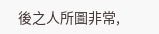後之人所圖非常,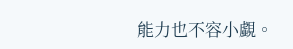能力也不容小覷。